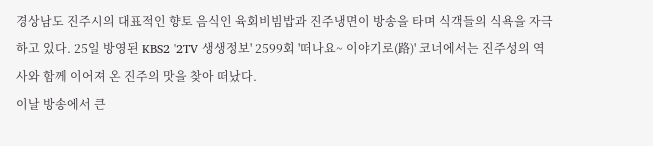경상남도 진주시의 대표적인 향토 음식인 육회비빔밥과 진주냉면이 방송을 타며 식객들의 식욕을 자극하고 있다. 25일 방영된 KBS2 '2TV 생생정보' 2599회 '떠나요~ 이야기로(路)' 코너에서는 진주성의 역사와 함께 이어져 온 진주의 맛을 찾아 떠났다.
이날 방송에서 큰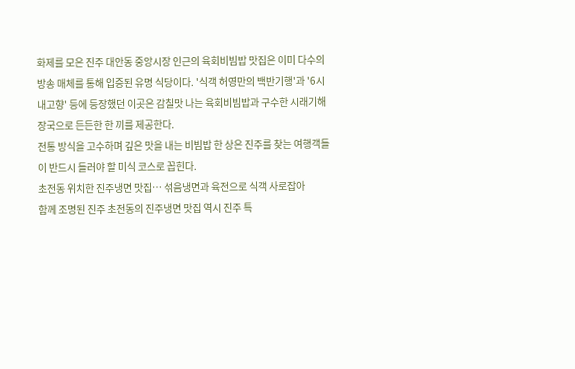화제를 모은 진주 대안동 중앙시장 인근의 육회비빔밥 맛집은 이미 다수의 방송 매체를 통해 입증된 유명 식당이다. '식객 허영만의 백반기행'과 '6시 내고향' 등에 등장했던 이곳은 감칠맛 나는 육회비빔밥과 구수한 시래기해장국으로 든든한 한 끼를 제공한다.
전통 방식을 고수하며 깊은 맛을 내는 비빔밥 한 상은 진주를 찾는 여행객들이 반드시 들러야 할 미식 코스로 꼽힌다.
초전동 위치한 진주냉면 맛집… 섞음냉면과 육전으로 식객 사로잡아
함께 조명된 진주 초전동의 진주냉면 맛집 역시 진주 특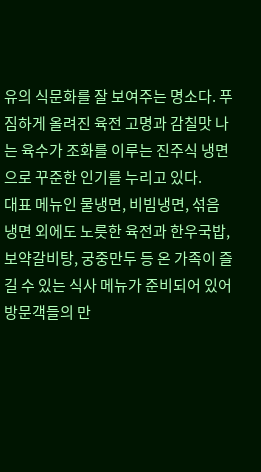유의 식문화를 잘 보여주는 명소다. 푸짐하게 올려진 육전 고명과 감칠맛 나는 육수가 조화를 이루는 진주식 냉면으로 꾸준한 인기를 누리고 있다.
대표 메뉴인 물냉면, 비빔냉면, 섞음냉면 외에도 노릇한 육전과 한우국밥, 보약갈비탕, 궁중만두 등 온 가족이 즐길 수 있는 식사 메뉴가 준비되어 있어 방문객들의 만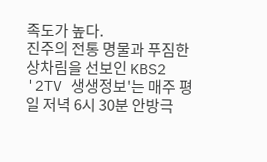족도가 높다.
진주의 전통 명물과 푸짐한 상차림을 선보인 KBS2 '2TV 생생정보'는 매주 평일 저녁 6시 30분 안방극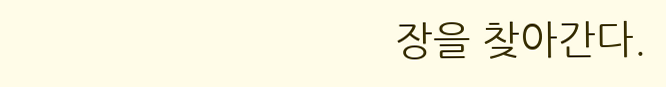장을 찾아간다.